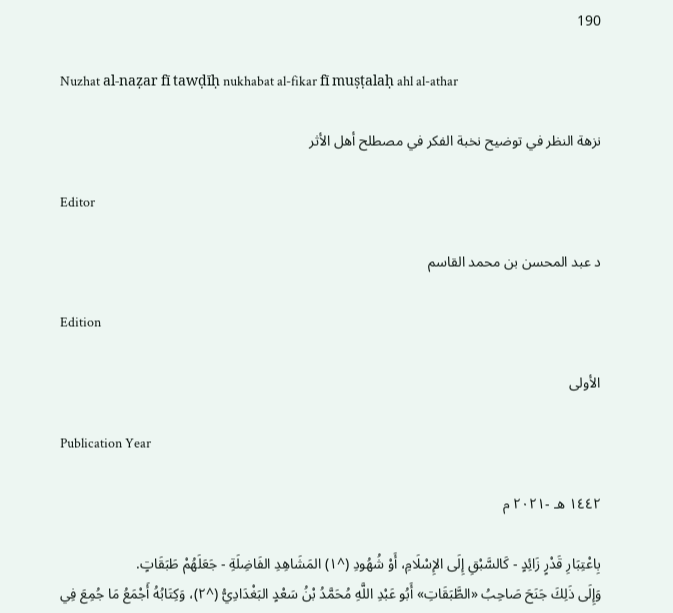190

Nuzhat al-naẓar fī tawḍīḥ nukhabat al-fikar fī muṣṭalaḥ ahl al-athar

نزهة النظر في توضيح نخبة الفكر في مصطلح أهل الأثر

Editor

د عبد المحسن بن محمد القاسم

Edition

الأولى

Publication Year

١٤٤٢ هـ -٢٠٢١ م

بِاعْتِبَارِ قَدْرٍ زَائِدٍ - كَالسَّبْقِ إِلَى الإِسْلَامِ، أَوْ شُهُودِ (^١) المَشَاهِدِ الفَاضِلَةِ - جَعَلَهُمْ طَبَقَاتٍ.
وَإِلَى ذَلِكَ جَنَحَ صَاحِبُ «الطَّبَقَاتِ» أَبُو عَبْدِ اللَّهِ مُحَمَّدُ بْنُ سَعْدٍ البَغْدَادِيُّ (^٢)، وَكِتَابُهُ أَجْمَعُ مَا جُمِعَ فِي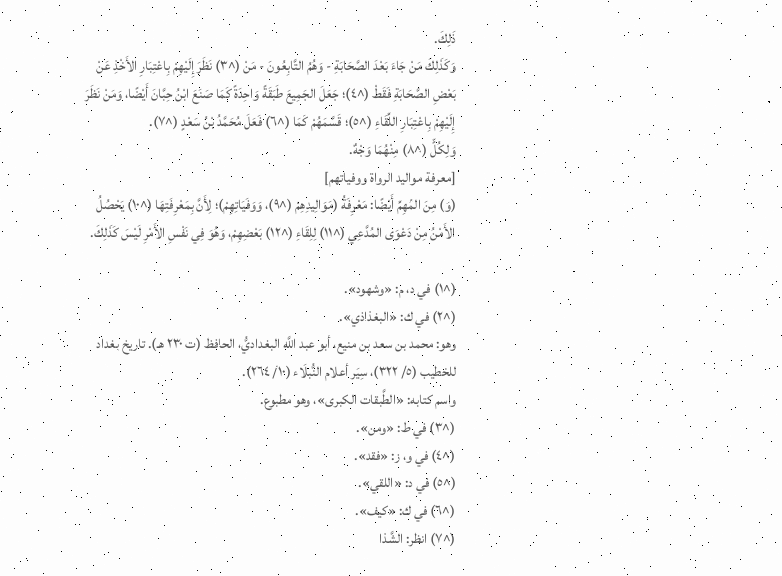ذَلِكَ.
وَكَذَلِكَ مَنْ جَاءَ بَعْدَ الصَّحَابَةِ - وَهُمُ التَّابِعُونَ - مَنْ (^٣) نَظَرَ إِلَيْهِمْ بِاعْتِبَارِ الأَخْذِ عَنْ بَعْضِ الصَّحَابَةِ فَقَطْ (^٤)؛ جَعَلَ الجَمِيعَ طَبَقَةً وَاحِدَةً كَمَا صَنَعَ ابْنُ حِبَّانَ أَيْضًا، وَمَنْ نَظَرَ إِلَيْهِمْ بِاعْتِبَارِ اللِّقَاءِ (^٥)؛ قَسَّمَهُمْ كَمَا (^٦) فَعَلَ مُحَمَّدُ بْنُ سَعْدٍ (^٧).
وَلِكُلٍّ (^٨) مِنْهُمَا وَجْهٌ.
[معرفة مواليد الرواة ووفياتهم]
(وَ) مِنَ المُهِمِّ أَيْضًا: مَعْرِفَةُ (مَوَالِيدِهِمْ (^٩)، وَوَفَيَاتِهِمْ)؛ لِأَنَّ بِمَعْرِفَتِهَا (^١٠) يَحْصُلُ الأَمْنُ مِنْ دَعْوَى المُدَّعِي (^١١) لِلِقَاءِ (^١٢) بَعْضِهِمْ، وَهُوَ فِي نَفْسِ الأَمْرِ لَيْسَ كَذَلِكَ.

(^١) في د، م: «وشهود».
(^٢) في ك: «البغذاذي».
وهو: محمد بن سعد بن منيع، أبو عبد اللَّه البغداديُّ، الحافظ (ت ٢٣٠ هـ). تاريخ بغداد للخطيب (٥/ ٣٢٢)، سِيَر أعلام النُّبلَاء (١٠/ ٢٦٤).
واسم كتابه: «الطَّبقات الكبرى»، وهو مطبوع.
(^٣) في ط: «ومن».
(^٤) في و، ز: «فقد».
(^٥) في د: «اللقي».
(^٦) في ك: «كيف».
(^٧) انظر: الشَّذا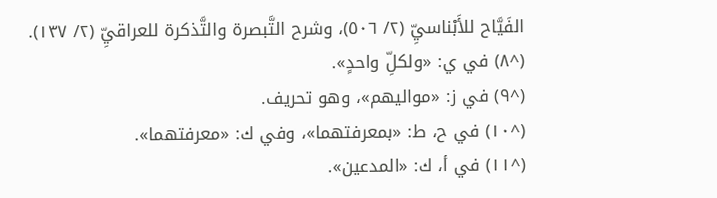الفَيَّاح للأَبْناسيِّ (٢/ ٥٠٦)، وشرح التَّبصرة والتَّذكرة للعراقيِّ (٢/ ١٣٧).
(^٨) في ي: «ولكلِّ واحدٍ».
(^٩) في ز: «مواليهم»، وهو تحريف.
(^١٠) في ح، ط: «بمعرفتهما»، وفي ك: «معرفتهما».
(^١١) في أ، ك: «المدعين».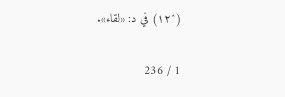(^١٢) في د: «لقاء».

1 / 236